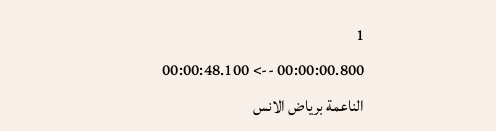1
00:00:00.800 --> 00:00:48.100
الناعمة برياض الانس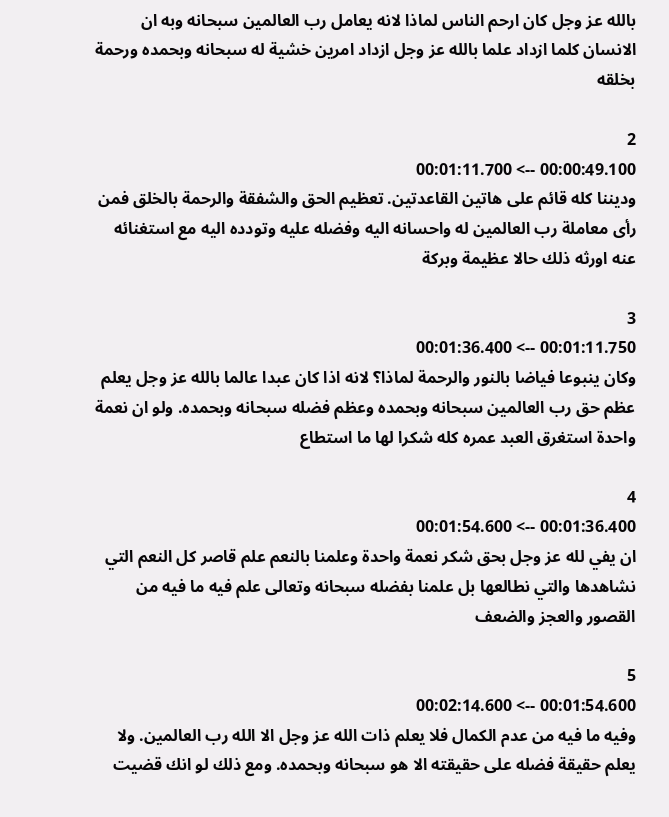بالله عز وجل كان ارحم الناس لماذا لانه يعامل رب العالمين سبحانه وبه ان الانسان كلما ازداد علما بالله عز وجل ازداد امرين خشية له سبحانه وبحمده ورحمة بخلقه

2
00:00:49.100 --> 00:01:11.700
وديننا كله قائم على هاتين القاعدتين. تعظيم الحق والشفقة والرحمة بالخلق فمن رأى معاملة رب العالمين له واحسانه اليه وفضله عليه وتودده اليه مع استغنائه عنه اورثه ذلك حالا عظيمة وبركة

3
00:01:11.750 --> 00:01:36.400
وكان ينبوعا فياضا بالنور والرحمة لماذا؟ لانه اذا كان عبدا عالما بالله عز وجل يعلم عظم حق رب العالمين سبحانه وبحمده وعظم فضله سبحانه وبحمده. ولو ان نعمة واحدة استغرق العبد عمره كله شكرا لها ما استطاع

4
00:01:36.400 --> 00:01:54.600
ان يفي لله عز وجل بحق شكر نعمة واحدة وعلمنا بالنعم علم قاصر كل النعم التي نشاهدها والتي نطالعها بل علمنا بفضله سبحانه وتعالى علم فيه ما فيه من القصور والعجز والضعف

5
00:01:54.600 --> 00:02:14.600
وفيه ما فيه من عدم الكمال فلا يعلم ذات الله عز وجل الا الله رب العالمين. ولا يعلم حقيقة فضله على حقيقته الا هو سبحانه وبحمده. ومع ذلك لو انك قضيت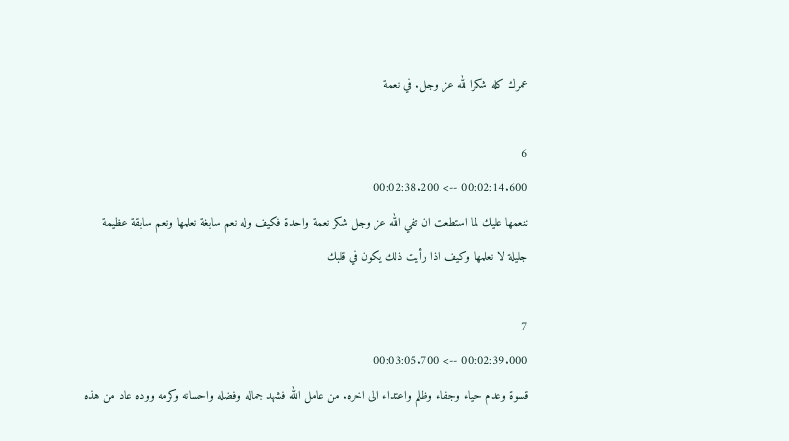عمرك كله شكرا لله عز وجل. في نعمة

6
00:02:14.600 --> 00:02:38.200
ننعمها عليك لما استطعت ان تفي الله عز وجل شكر نعمة واحدة فكيف وله نعم سابغة نعلمها ونعم سابقة عظيمة جليلة لا نعلمها وكيف اذا رأيت ذلك يكون في قلبك

7
00:02:39.000 --> 00:03:05.700
قسوة وعدم حياء وجفاء وظلم واعتداء الى اخره. من عامل الله فشهد جماله وفضله واحسانه وكرمه ووده عاد من هذه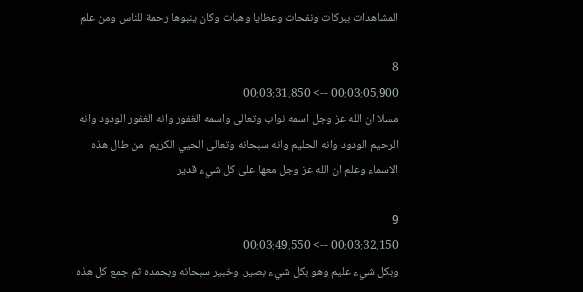المشاهدات ببركات ونفحات وعطايا وهبات وكان ينبوها رحمة للناس ومن علم

8
00:03:05.900 --> 00:03:31.850
مسلا ان الله عز وجل اسمه نواب وتعالى واسمه الغفور وانه الغفور الودود وانه الرحيم الودود وانه الحليم وانه سبحانه وتعالى الحيي الكريم  من طال هذه الاسماء وعلم ان الله عز وجل معها على كل شيء قدير

9
00:03:32.150 --> 00:03:49.550
وبكل شيء عليم وهو بكل شيء بصير. وخبير سبحانه وبحمده ثم جمع كل هذه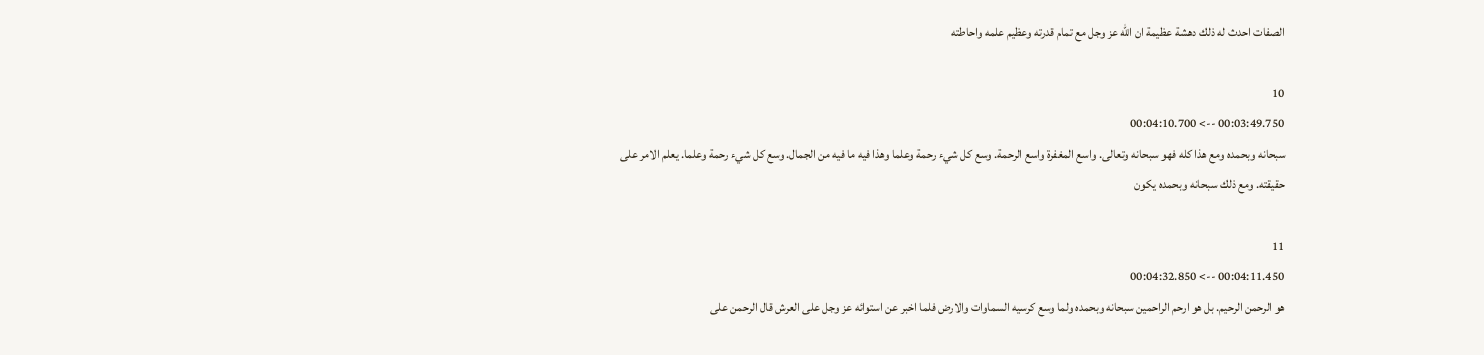الصفات احدث له ذلك دهشة عظيمة ان الله عز وجل مع تمام قدرته وعظيم علمه واحاطته

10
00:03:49.750 --> 00:04:10.700
سبحانه وبحمده ومع هذا كله فهو سبحانه وتعالى. واسع المغفرة واسع الرحمة. وسع كل شيء رحمة وعلما وهذا فيه ما فيه من الجمال. وسع كل شيء رحمة وعلما. يعلم الامر على حقيقته. ومع ذلك سبحانه وبحمده يكون

11
00:04:11.450 --> 00:04:32.850
هو الرحمن الرحيم. بل هو ارحم الراحمين سبحانه وبحمده ولما وسع كرسيه السماوات والارض فلما اخبر عن استوائه عز وجل على العرش قال الرحمن على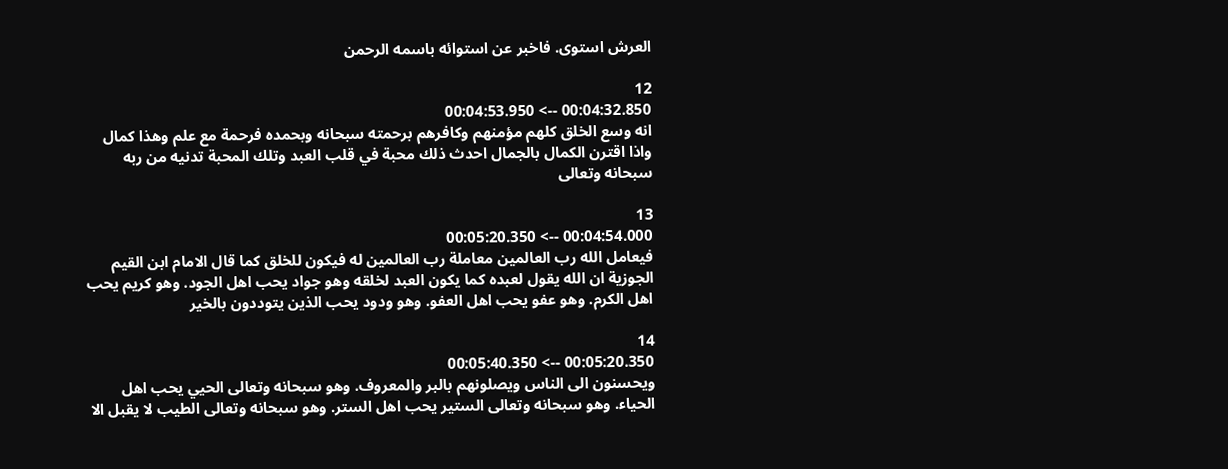العرش استوى. فاخبر عن استوائه باسمه الرحمن

12
00:04:32.850 --> 00:04:53.950
انه وسع الخلق كلهم مؤمنهم وكافرهم برحمته سبحانه وبحمده فرحمة مع علم وهذا كمال واذا اقترن الكمال بالجمال احدث ذلك محبة في قلب العبد وتلك المحبة تدنيه من ربه سبحانه وتعالى

13
00:04:54.000 --> 00:05:20.350
فيعامل الله رب العالمين معاملة رب العالمين له فيكون للخلق كما قال الامام ابن القيم الجوزية ان الله يقول لعبده كما يكون العبد لخلقه وهو جواد يحب اهل الجود. وهو كريم يحب اهل الكرم. وهو عفو يحب اهل العفو. وهو ودود يحب الذين يتوددون بالخير

14
00:05:20.350 --> 00:05:40.350
ويحسنون الى الناس ويصلونهم بالبر والمعروف. وهو سبحانه وتعالى الحيي يحب اهل الحياء. وهو سبحانه وتعالى الستير يحب اهل الستر. وهو سبحانه وتعالى الطيب لا يقبل الا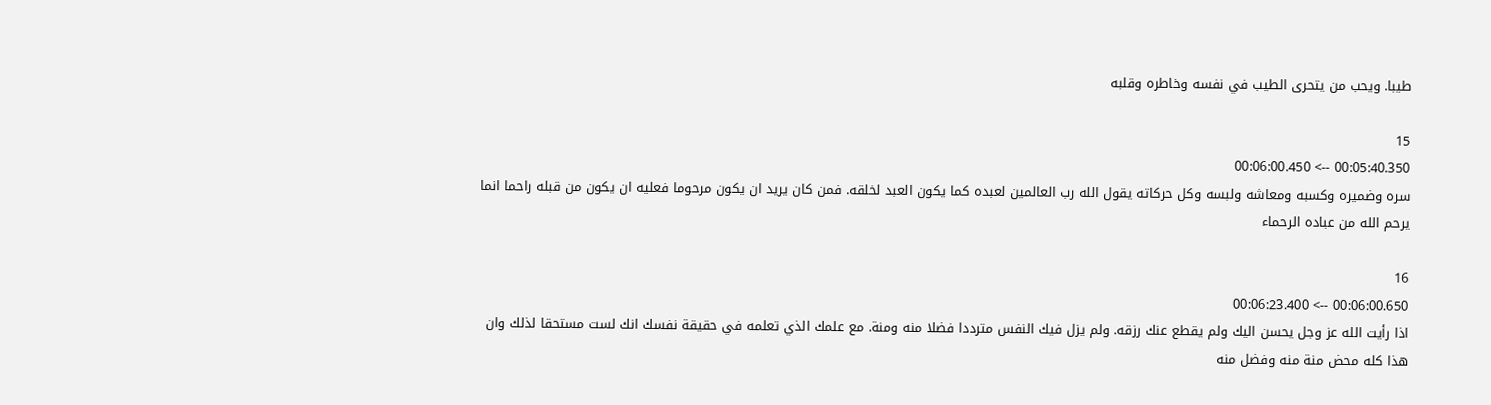طيبا. ويحب من يتحرى الطيب في نفسه وخاطره وقلبه

15
00:05:40.350 --> 00:06:00.450
سره وضميره وكسبه ومعاشه ولبسه وكل حركاته يقول الله رب العالمين لعبده كما يكون العبد لخلقه. فمن كان يريد ان يكون مرحوما فعليه ان يكون من قبله راحما انما يرحم الله من عباده الرحماء

16
00:06:00.650 --> 00:06:23.400
اذا رأيت الله عز وجل يحسن اليك ولم يقطع عنك رزقه. ولم يزل فيك النفس مترددا فضلا منه ومنة. مع علمك الذي تعلمه في حقيقة نفسك انك لست مستحقا لذلك وان هذا كله محض منة منه وفضل منه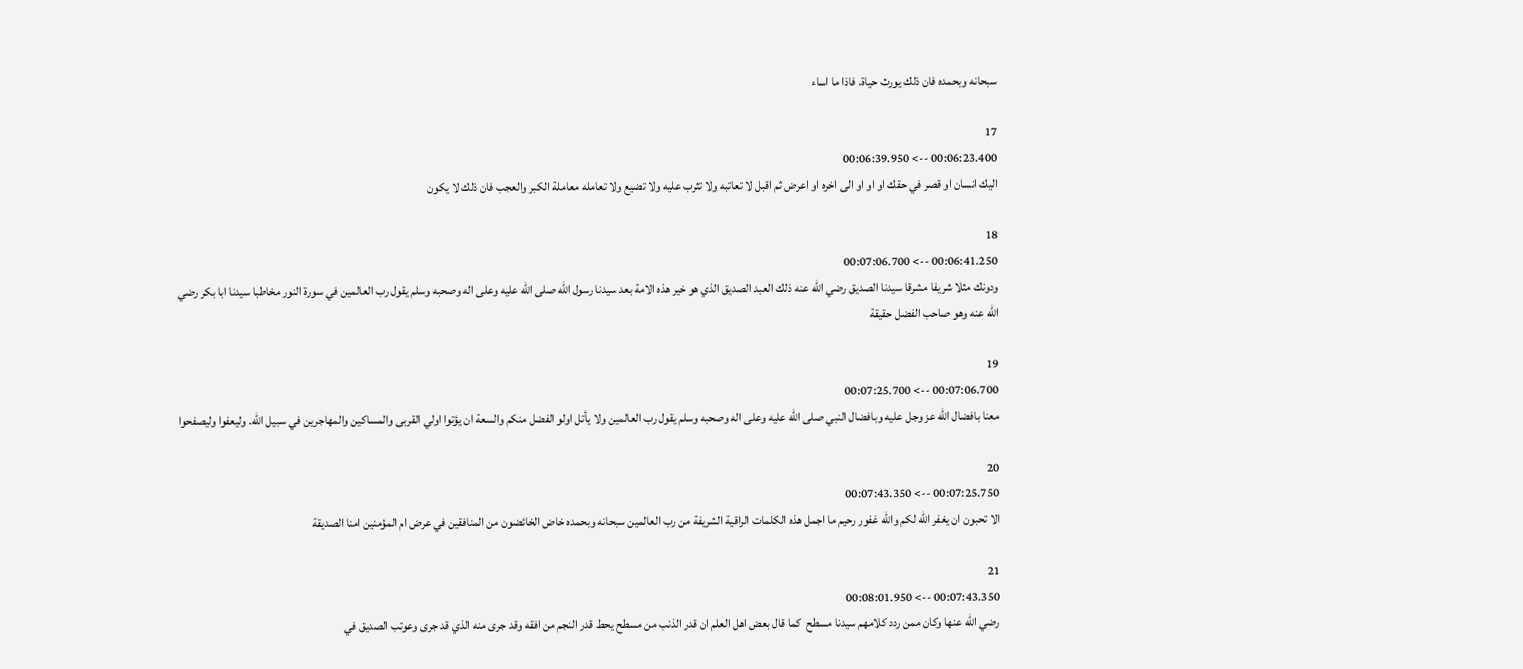سبحانه وبحمده فان ذلك يورث حياة. فاذا ما اساء

17
00:06:23.400 --> 00:06:39.950
اليك انسان او قصر في حقك او او او الى اخره او اعرض ثم اقبل لا تعاتبه ولا تثرب عليه ولا تضيع ولا تعامله معاملة الكبر والعجب فان ذلك لا يكون

18
00:06:41.250 --> 00:07:06.700
ودونك مثلا شريفا مشرقا سيدنا الصديق رضي الله عنه ذلك العبد الصديق الذي هو خير هذه الامة بعد سيدنا رسول الله صلى الله عليه وعلى اله وصحبه وسلم يقول رب العالمين في سورة النور مخاطبا سيدنا ابا بكر رضي الله عنه وهو صاحب الفضل حقيقة

19
00:07:06.700 --> 00:07:25.700
معنا بافضال الله عز وجل عليه وبافضال النبي صلى الله عليه وعلى اله وصحبه وسلم يقول رب العالمين ولا يأتل اولو الفضل منكم والسعة ان يؤتوا اولي القربى والمساكين والمهاجرين في سبيل الله. وليعفوا وليصفحوا

20
00:07:25.750 --> 00:07:43.350
الا تحبون ان يغفر الله لكم والله غفور رحيم ما اجمل هذه الكلمات الراقية الشريفة من رب العالمين سبحانه وبحمده خاض الخائضون من المنافقين في عرض ام المؤمنين امنا الصديقة

21
00:07:43.350 --> 00:08:01.950
رضي الله عنها وكان ممن ردد كلامهم سيدنا مسطح  كما قال بعض اهل العلم ان قدر الذنب من مسطح يحط قدر النجم من افقه وقد جرى منه الذي قد جرى وعوتب الصديق في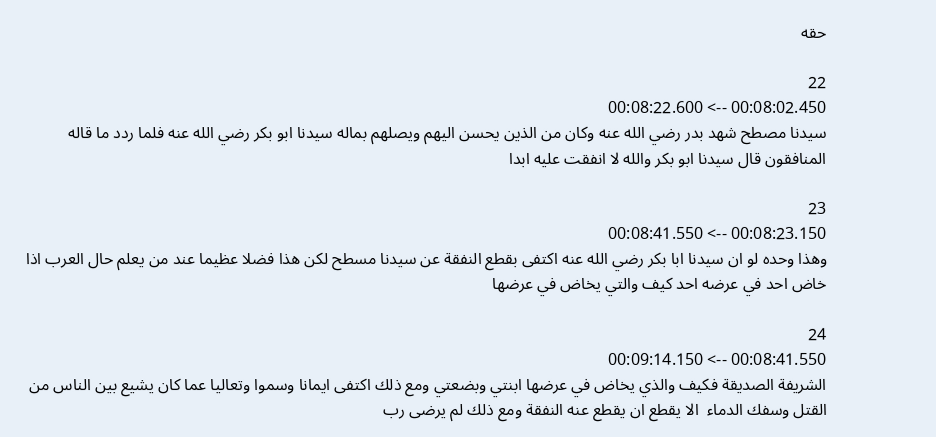حقه

22
00:08:02.450 --> 00:08:22.600
سيدنا مصطح شهد بدر رضي الله عنه وكان من الذين يحسن اليهم ويصلهم بماله سيدنا ابو بكر رضي الله عنه فلما ردد ما قاله المنافقون قال سيدنا ابو بكر والله لا انفقت عليه ابدا

23
00:08:23.150 --> 00:08:41.550
وهذا وحده لو ان سيدنا ابا بكر رضي الله عنه اكتفى بقطع النفقة عن سيدنا مسطح لكن هذا فضلا عظيما عند من يعلم حال العرب اذا خاض احد في عرضه احد كيف والتي يخاض في عرضها

24
00:08:41.550 --> 00:09:14.150
الشريفة الصديقة فكيف والذي يخاض في عرضها ابنتي وبضعتي ومع ذلك اكتفى ايمانا وسموا وتعاليا عما كان يشيع بين الناس من القتل وسفك الدماء  الا يقطع ان يقطع عنه النفقة ومع ذلك لم يرضى رب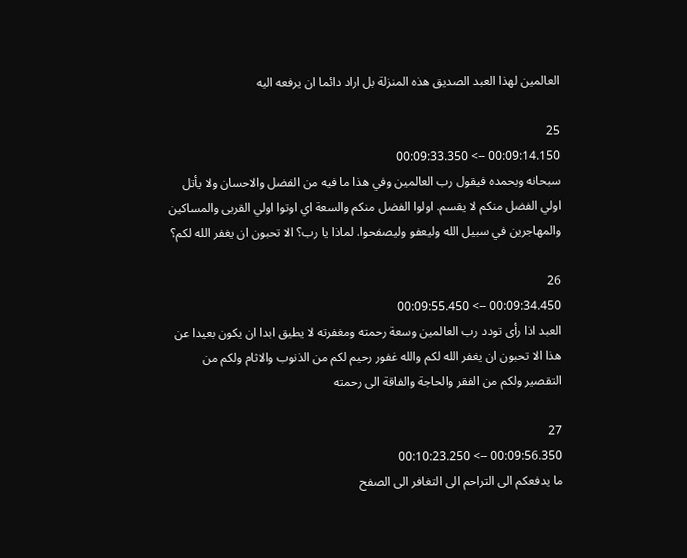العالمين لهذا العبد الصديق هذه المنزلة بل اراد دائما ان يرفعه اليه

25
00:09:14.150 --> 00:09:33.350
سبحانه وبحمده فيقول رب العالمين وفي هذا ما فيه من الفضل والاحسان ولا يأتل اولي الفضل منكم لا يقسم. اولوا الفضل منكم والسعة اي اوتوا اولي القربى والمساكين والمهاجرين في سبيل الله وليعفو وليصفحوا. لماذا يا رب؟ الا تحبون ان يغفر الله لكم؟

26
00:09:34.450 --> 00:09:55.450
العبد اذا رأى تودد رب العالمين وسعة رحمته ومغفرته لا يطيق ابدا ان يكون بعيدا عن هذا الا تحبون ان يغفر الله لكم والله غفور رحيم لكم من الذنوب والاثام ولكم من التقصير ولكم من الفقر والحاجة والفاقة الى رحمته

27
00:09:56.350 --> 00:10:23.250
ما يدفعكم الى التراحم الى التغافر الى الصفح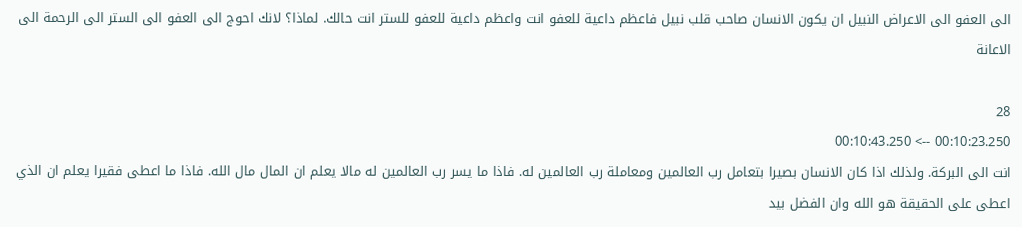الى العفو الى الاعراض النبيل ان يكون الانسان صاحب قلب نبيل فاعظم داعية للعفو انت واعظم داعية للعفو للستر انت حالك. لماذا؟ لانك احوج الى العفو الى الستر الى الرحمة الى الاعانة

28
00:10:23.250 --> 00:10:43.250
انت الى البركة. ولذلك اذا كان الانسان بصيرا بتعامل رب العالمين ومعاملة رب العالمين له. فاذا ما يسر رب العالمين له مالا يعلم ان المال مال الله. فاذا ما اعطى فقيرا يعلم ان الذي اعطى على الحقيقة هو الله وان الفضل بيد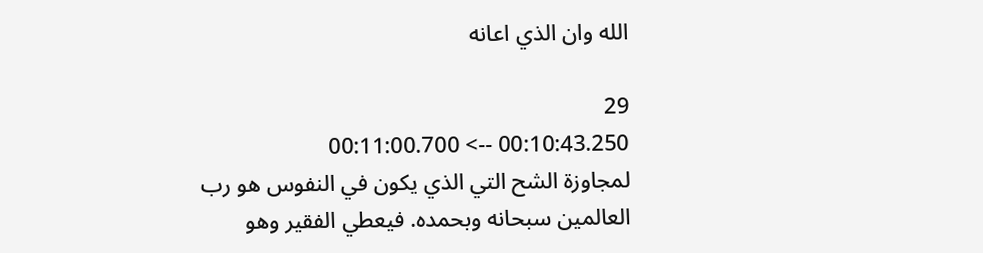الله وان الذي اعانه

29
00:10:43.250 --> 00:11:00.700
لمجاوزة الشح التي الذي يكون في النفوس هو رب العالمين سبحانه وبحمده. فيعطي الفقير وهو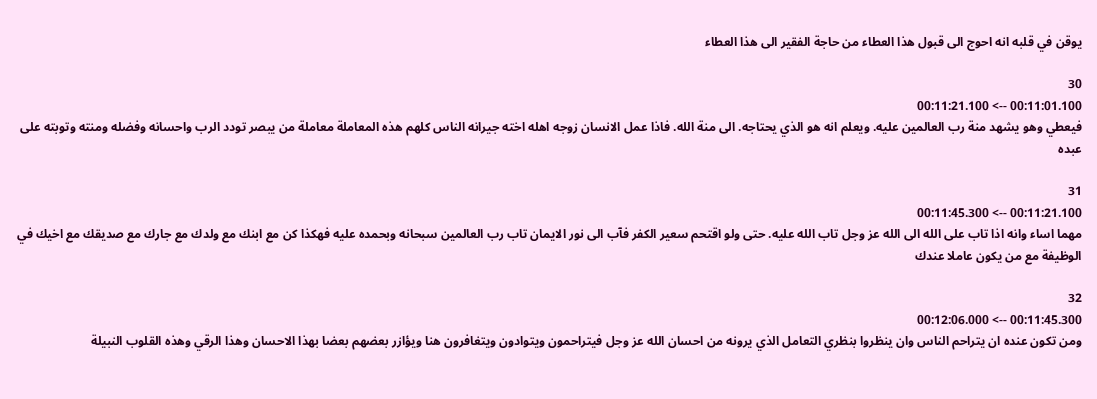يوقن في قلبه انه احوج الى قبول هذا العطاء من حاجة الفقير الى هذا العطاء

30
00:11:01.100 --> 00:11:21.100
فيعطي وهو يشهد منة رب العالمين عليه. ويعلم انه هو الذي يحتاجه. الى منة الله. فاذا عمل الانسان زوجه اهله اخته جيرانه الناس كلهم هذه المعاملة معاملة من يبصر تودد الرب واحسانه وفضله ومنته وتوبته على عبده

31
00:11:21.100 --> 00:11:45.300
مهما اساء وانه اذا تاب على الله الى الله عز وجل تاب الله عليه. حتى ولو اقتحم سعير الكفر فآب الى نور الايمان تاب رب العالمين سبحانه وبحمده عليه فهكذا كن مع ابنك مع ولدك مع جارك مع صديقك مع اخيك في الوظيفة مع من يكون عاملا عندك

32
00:11:45.300 --> 00:12:06.000
ومن تكون عنده ان يتراحم الناس وان ينظروا بنظري التعامل الذي يرونه من احسان الله عز وجل فيتراحمون ويتوادون ويتغافرون هنا ويؤازر بعضهم بعضا بهذا الاحسان وهذا الرقي وهذه القلوب النبيلة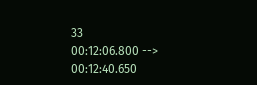33
00:12:06.800 --> 00:12:40.650